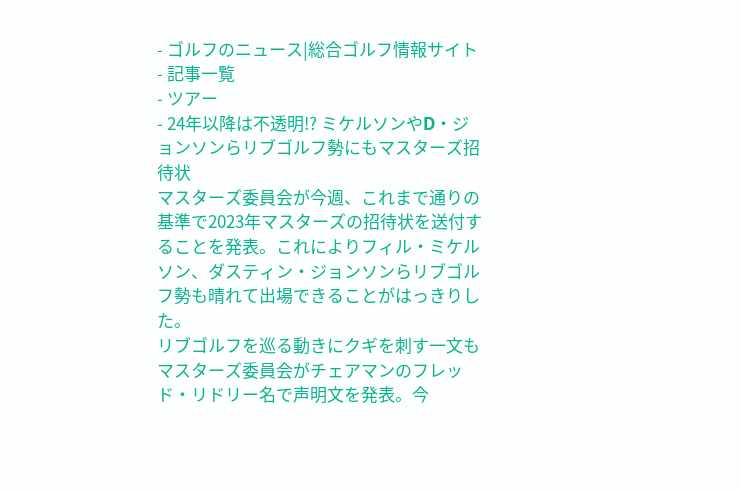- ゴルフのニュース|総合ゴルフ情報サイト
- 記事一覧
- ツアー
- 24年以降は不透明!? ミケルソンやD・ジョンソンらリブゴルフ勢にもマスターズ招待状
マスターズ委員会が今週、これまで通りの基準で2023年マスターズの招待状を送付することを発表。これによりフィル・ミケルソン、ダスティン・ジョンソンらリブゴルフ勢も晴れて出場できることがはっきりした。
リブゴルフを巡る動きにクギを刺す一文も
マスターズ委員会がチェアマンのフレッド・リドリー名で声明文を発表。今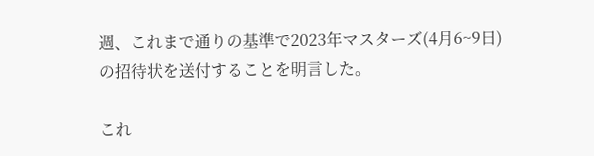週、これまで通りの基準で2023年マスターズ(4月6~9日)の招待状を送付することを明言した。

これ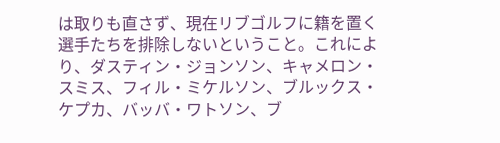は取りも直さず、現在リブゴルフに籍を置く選手たちを排除しないということ。これにより、ダスティン・ジョンソン、キャメロン・スミス、フィル・ミケルソン、ブルックス・ケプカ、バッバ・ワトソン、ブ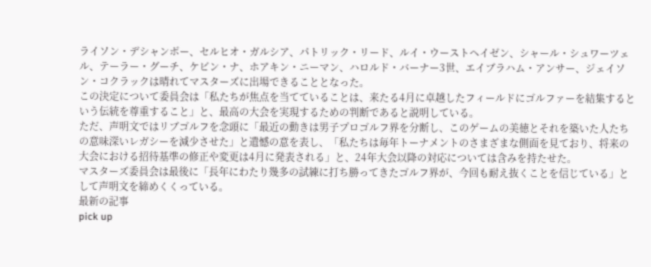ライソン・デシャンボー、セルヒオ・ガルシア、パトリック・リード、ルイ・ウーストヘイゼン、シャール・シュワーツェル、テーラー・グーチ、ケビン・ナ、ホアキン・ニーマン、ハロルド・バーナー3世、エイブラハム・アンサー、ジェイソン・コクラックは晴れてマスターズに出場できることとなった。
この決定について委員会は「私たちが焦点を当てていることは、来たる4月に卓越したフィールドにゴルファーを結集するという伝統を尊重すること」と、最高の大会を実現するための判断であると説明している。
ただ、声明文ではリブゴルフを念頭に「最近の動きは男子プロゴルフ界を分断し、このゲームの美徳とそれを築いた人たちの意味深いレガシーを減少させた」と遺憾の意を表し、「私たちは毎年トーナメントのさまざまな側面を見ており、将来の大会における招待基準の修正や変更は4月に発表される」と、24年大会以降の対応については含みを持たせた。
マスターズ委員会は最後に「長年にわたり幾多の試練に打ち勝ってきたゴルフ界が、今回も耐え抜くことを信じている」として声明文を締めくくっている。
最新の記事
pick up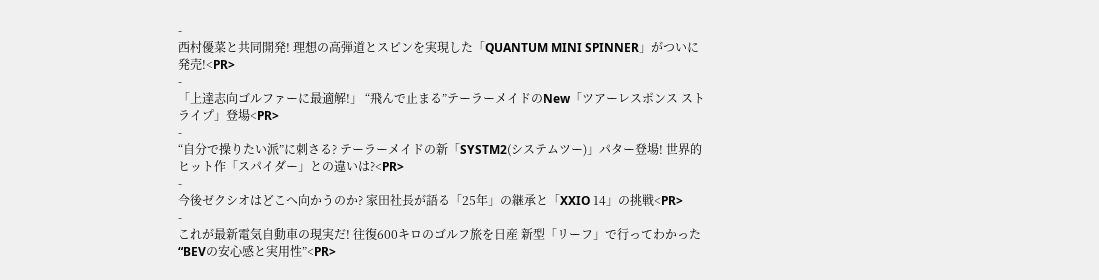-
西村優菜と共同開発! 理想の高弾道とスピンを実現した「QUANTUM MINI SPINNER」がついに発売!<PR>
-
「上達志向ゴルファーに最適解!」 “飛んで止まる”テーラーメイドのNew「ツアーレスポンス ストライプ」登場<PR>
-
“自分で操りたい派”に刺さる? テーラーメイドの新「SYSTM2(システムツー)」パター登場! 世界的ヒット作「スパイダー」との違いは?<PR>
-
今後ゼクシオはどこへ向かうのか? 家田社長が語る「25年」の継承と「XXIO 14」の挑戦<PR>
-
これが最新電気自動車の現実だ! 往復600キロのゴルフ旅を日産 新型「リーフ」で行ってわかった“BEVの安心感と実用性”<PR>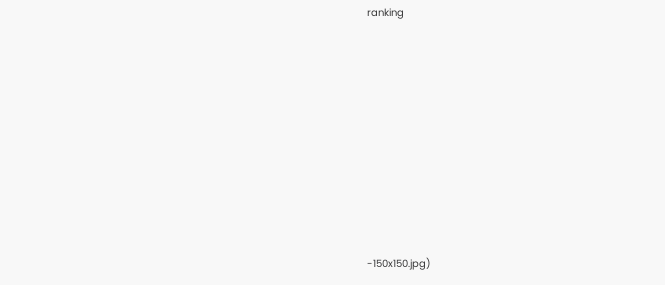ranking











-150x150.jpg)